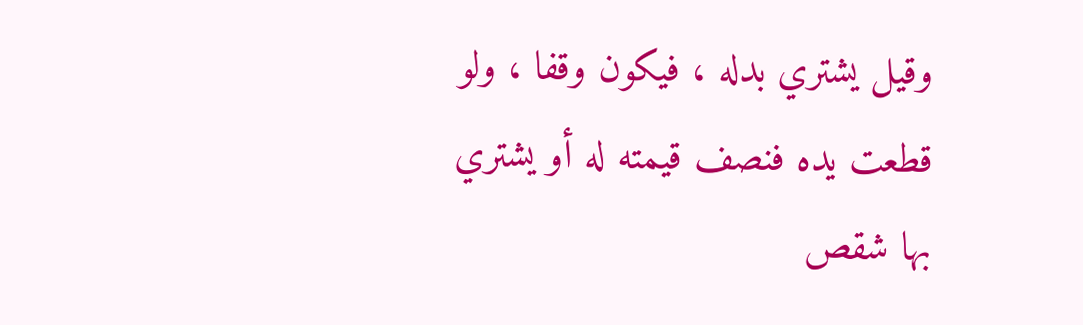وقيل يشتري بدله ، فيكون وقفا ، ولو قطعت يده فنصف قيمته له أو يشتري
بها شقص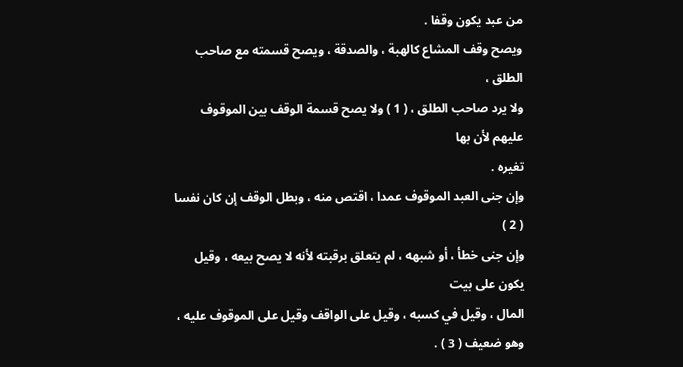من عبد يكون وقفا .
ويصح وقف المشاع كالهبة ، والصدقة ، ويصح قسمته مع صاحب الطلق ،
ولا يرد صاحب الطلق ، ( 1 ) ولا يصح قسمة الوقف بين الموقوف عليهم لأن بها
تغيره .
وإن جنى العبد الموقوف عمدا ، اقتص منه ، وبطل الوقف إن كان نفسا ( 2 )
وإن جنى خطأ ، أو شبهه ، لم يتعلق برقبته لأنه لا يصح بيعه ، وقيل يكون على بيت
المال ، وقيل في كسبه ، وقيل على الواقف وقيل على الموقوف عليه ، وهو ضعيف ( 3 ) .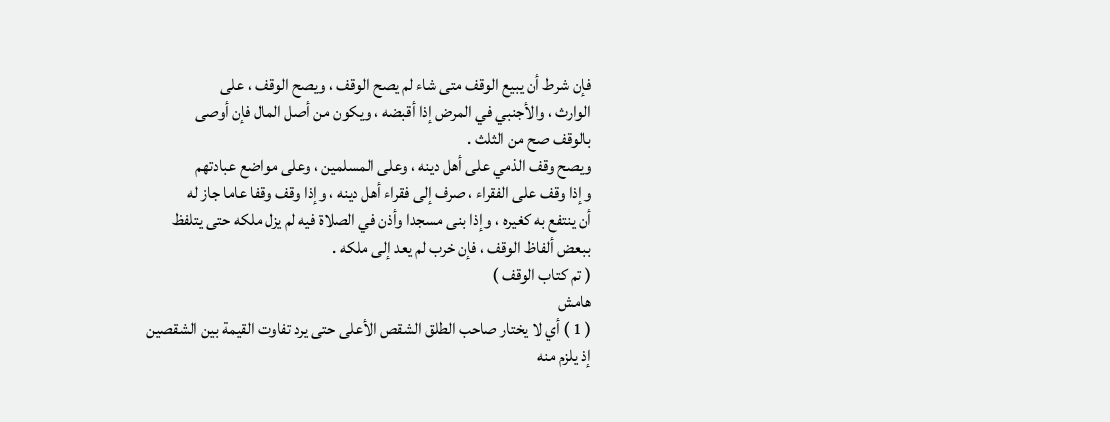فإن شرط أن يبيع الوقف متى شاء لم يصح الوقف ، ويصح الوقف ، على
الوارث ، والأجنبي في المرض إذا أقبضه ، ويكون من أصل المال فإن أوصى
بالوقف صح من الثلث .
ويصح وقف الذمي على أهل دينه ، وعلى المسلمين ، وعلى مواضع عبادتهم
وإذا وقف على الفقراء ، صرف إلى فقراء أهل دينه ، وإذا وقف وقفا عاما جاز له
أن ينتفع به كغيره ، وإذا بنى مسجدا وأذن في الصلاة فيه لم يزل ملكه حتى يتلفظ
ببعض ألفاظ الوقف ، فإن خرب لم يعد إلى ملكه .
( تم كتاب الوقف )
هامش
( 1 ) أي لا يختار صاحب الطلق الشقص الأعلى حتى يرد تفاوت القيمة بين الشقصين
إذ يلزم منه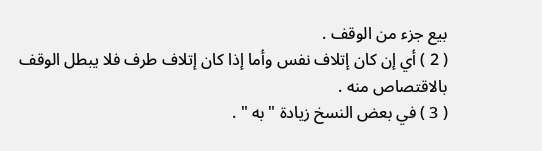بيع جزء من الوقف .
( 2 ) أي إن كان إتلاف نفس وأما إذا كان إتلاف طرف فلا يبطل الوقف
بالاقتصاص منه .
( 3 ) في بعض النسخ زيادة " به " .